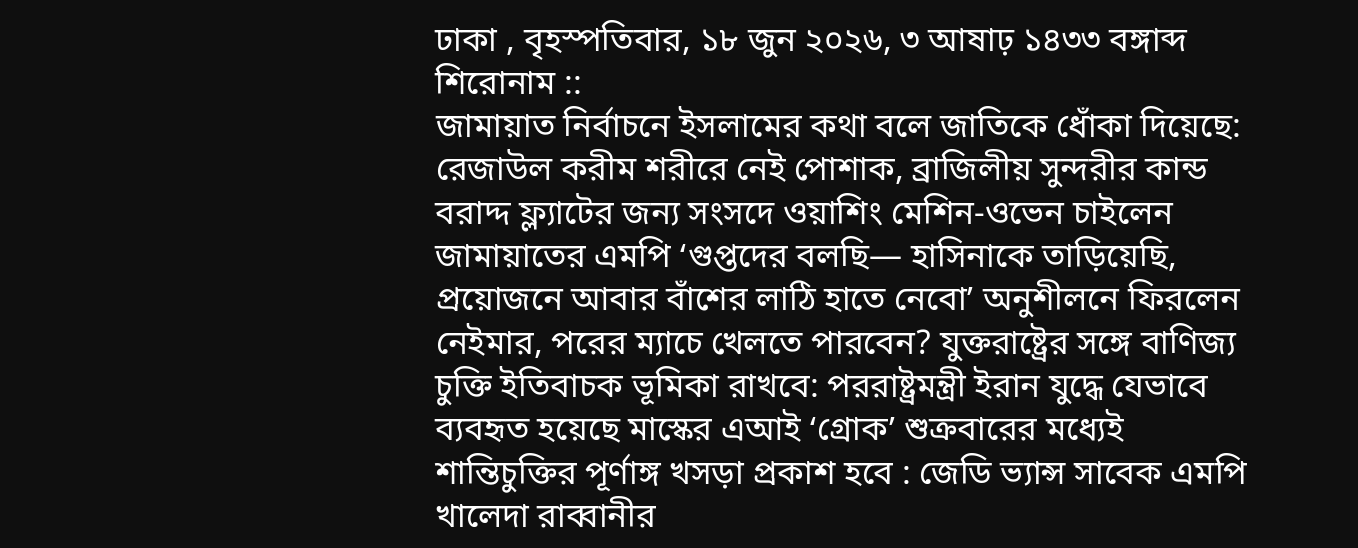ঢাকা , বৃহস্পতিবার, ১৮ জুন ২০২৬, ৩ আষাঢ় ১৪৩৩ বঙ্গাব্দ
শিরোনাম ::
জামায়াত নির্বাচনে ইসলামের কথা বলে জাতিকে ধোঁকা দিয়েছে: রেজাউল করীম শরীরে নেই পোশাক, ব্রাজিলীয় সুন্দরীর কান্ড বরাদ্দ ফ্ল্যাটের জন্য সংসদে ওয়াশিং মেশিন-ওভেন চাইলেন জামায়াতের এমপি ‘গুপ্তদের বলছি— হাসিনাকে তাড়িয়েছি, প্রয়োজনে আবার বাঁশের লাঠি হাতে নেবো’ অনুশীলনে ফিরলেন নেইমার, পরের ম্যাচে খেলতে পারবেন? যুক্তরাষ্ট্রের সঙ্গে বাণিজ্য চুক্তি ইতিবাচক ভূমিকা রাখবে: পররাষ্ট্রমন্ত্রী ইরান যুদ্ধে যেভাবে ব্যবহৃত হয়েছে মাস্কের এআই ‘গ্রোক’ শুক্রবারের মধ্যেই শান্তিচুক্তির পূর্ণাঙ্গ খসড়া প্রকাশ হবে : জেডি ভ্যান্স সাবেক এমপি খালেদা রাব্বানীর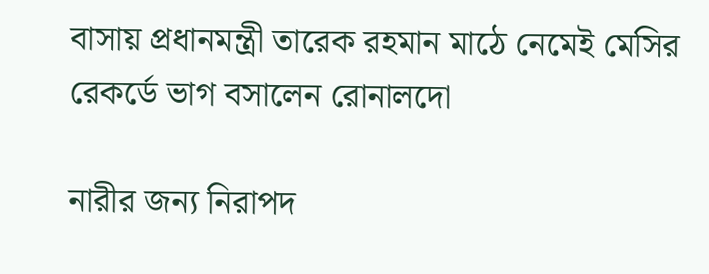বাসায় প্রধানমন্ত্রী তারেক রহমান মাঠে নেমেই মেসির রেকর্ডে ভাগ বসালেন রোনালদো

নারীর জন্য নিরাপদ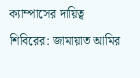ক্যাম্পাসের দায়িত্ব শিবিরের: জামায়াত আমির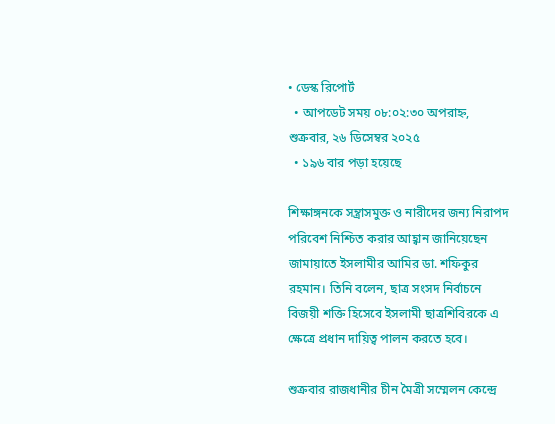• ডেস্ক রিপোর্ট
  • আপডেট সময় ০৮:০২:৩০ অপরাহ্ন, শুক্রবার, ২৬ ডিসেম্বর ২০২৫
  • ১৯৬ বার পড়া হয়েছে

শিক্ষাঙ্গনকে সন্ত্রাসমুক্ত ও নারীদের জন্য নিরাপদ পরিবেশ নিশ্চিত করার আহ্বান জানিয়েছেন জামায়াতে ইসলামীর আমির ডা. শফিকুর রহমান। তিনি বলেন, ছাত্র সংসদ নির্বাচনে বিজয়ী শক্তি হিসেবে ইসলামী ছাত্রশিবিরকে এ ক্ষেত্রে প্রধান দায়িত্ব পালন করতে হবে।

শুক্রবার রাজধানীর চীন মৈত্রী সম্মেলন কেন্দ্রে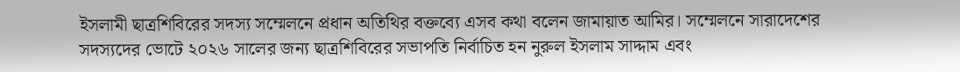ইসলামী ছাত্রশিবিরের সদস্য সম্মেলনে প্রধান অতিথির বক্তব্যে এসব কথা বলেন জামায়াত আমির। সম্মেলনে সারাদেশের সদস্যদের ভোটে ২০২৬ সালের জন্য ছাত্রশিবিরের সভাপতি নির্বাচিত হন নুরুল ইসলাম সাদ্দাম এবং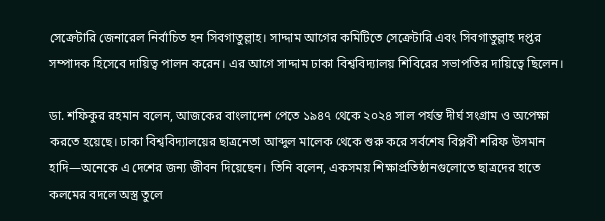সেক্রেটারি জেনারেল নির্বাচিত হন সিবগাতুল্লাহ। সাদ্দাম আগের কমিটিতে সেক্রেটারি এবং সিবগাতুল্লাহ দপ্তর সম্পাদক হিসেবে দায়িত্ব পালন করেন। এর আগে সাদ্দাম ঢাকা বিশ্ববিদ্যালয় শিবিরের সভাপতির দায়িত্বে ছিলেন।

ডা. শফিকুর রহমান বলেন, আজকের বাংলাদেশ পেতে ১৯৪৭ থেকে ২০২৪ সাল পর্যন্ত দীর্ঘ সংগ্রাম ও অপেক্ষা করতে হয়েছে। ঢাকা বিশ্ববিদ্যালয়ের ছাত্রনেতা আব্দুল মালেক থেকে শুরু করে সর্বশেষ বিপ্লবী শরিফ উসমান হাদি—অনেকে এ দেশের জন্য জীবন দিয়েছেন। তিনি বলেন, একসময় শিক্ষাপ্রতিষ্ঠানগুলোতে ছাত্রদের হাতে কলমের বদলে অস্ত্র তুলে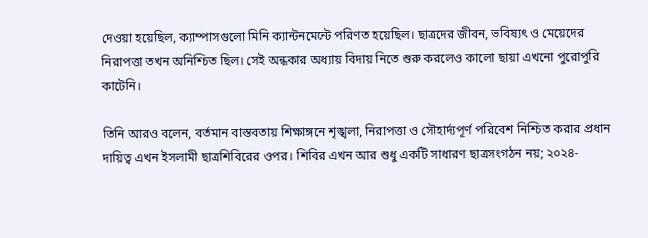দেওয়া হয়েছিল, ক্যাম্পাসগুলো মিনি ক্যান্টনমেন্টে পরিণত হয়েছিল। ছাত্রদের জীবন, ভবিষ্যৎ ও মেয়েদের নিরাপত্তা তখন অনিশ্চিত ছিল। সেই অন্ধকার অধ্যায় বিদায় নিতে শুরু করলেও কালো ছায়া এখনো পুরোপুরি কাটেনি।

তিনি আরও বলেন, বর্তমান বাস্তবতায় শিক্ষাঙ্গনে শৃঙ্খলা, নিরাপত্তা ও সৌহার্দ্যপূর্ণ পরিবেশ নিশ্চিত করার প্রধান দায়িত্ব এখন ইসলামী ছাত্রশিবিরের ওপর। শিবির এখন আর শুধু একটি সাধারণ ছাত্রসংগঠন নয়; ২০২৪-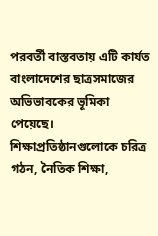পরবর্তী বাস্তবতায় এটি কার্যত বাংলাদেশের ছাত্রসমাজের অভিভাবকের ভূমিকা পেয়েছে। শিক্ষাপ্রতিষ্ঠানগুলোকে চরিত্র গঠন, নৈতিক শিক্ষা,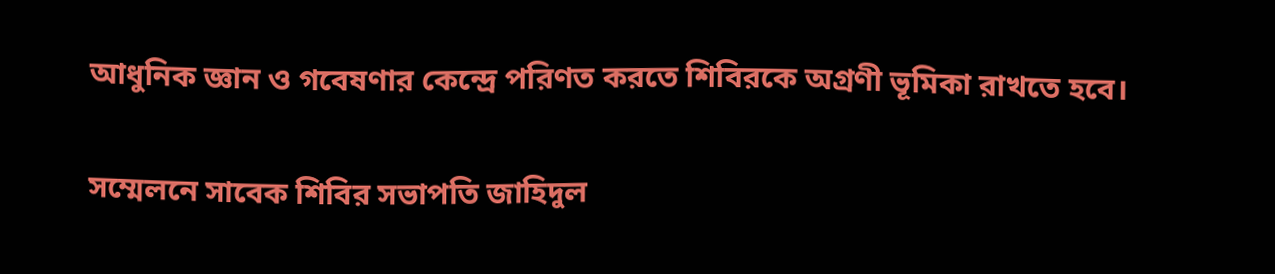আধুনিক জ্ঞান ও গবেষণার কেন্দ্রে পরিণত করতে শিবিরকে অগ্রণী ভূমিকা রাখতে হবে।

সম্মেলনে সাবেক শিবির সভাপতি জাহিদুল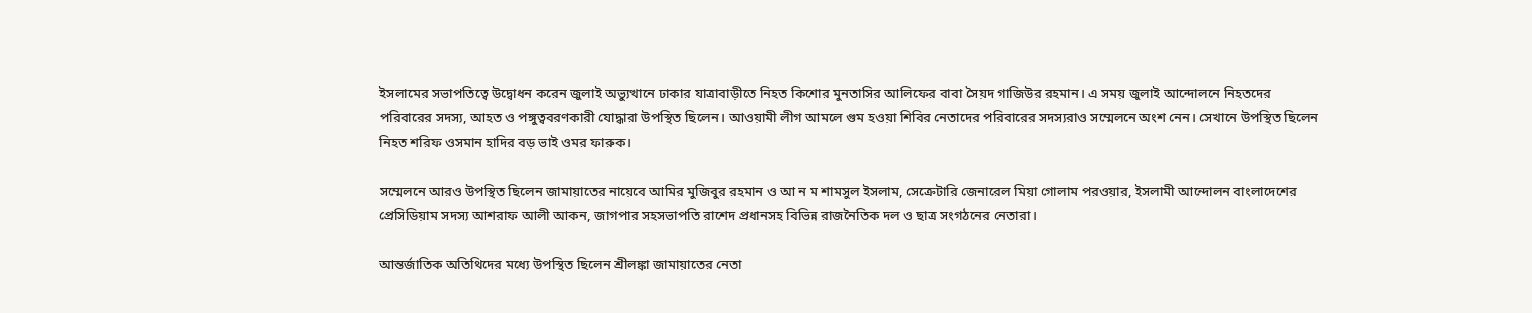ইসলামের সভাপতিত্বে উদ্বোধন করেন জুলাই অভ্যুত্থানে ঢাকার যাত্রাবাড়ীতে নিহত কিশোর মুনতাসির আলিফের বাবা সৈয়দ গাজিউর রহমান। এ সময় জুলাই আন্দোলনে নিহতদের পরিবারের সদস্য, আহত ও পঙ্গুত্ববরণকারী যোদ্ধারা উপস্থিত ছিলেন। আওয়ামী লীগ আমলে গুম হওয়া শিবির নেতাদের পরিবারের সদস্যরাও সম্মেলনে অংশ নেন। সেখানে উপস্থিত ছিলেন নিহত শরিফ ওসমান হাদির বড় ভাই ওমর ফারুক।

সম্মেলনে আরও উপস্থিত ছিলেন জামায়াতের নায়েবে আমির মুজিবুর রহমান ও আ ন ম শামসুল ইসলাম, সেক্রেটারি জেনারেল মিয়া গোলাম পরওয়ার, ইসলামী আন্দোলন বাংলাদেশের প্রেসিডিয়াম সদস্য আশরাফ আলী আকন, জাগপার সহসভাপতি রাশেদ প্রধানসহ বিভিন্ন রাজনৈতিক দল ও ছাত্র সংগঠনের নেতারা।

আন্তর্জাতিক অতিথিদের মধ্যে উপস্থিত ছিলেন শ্রীলঙ্কা জামায়াতের নেতা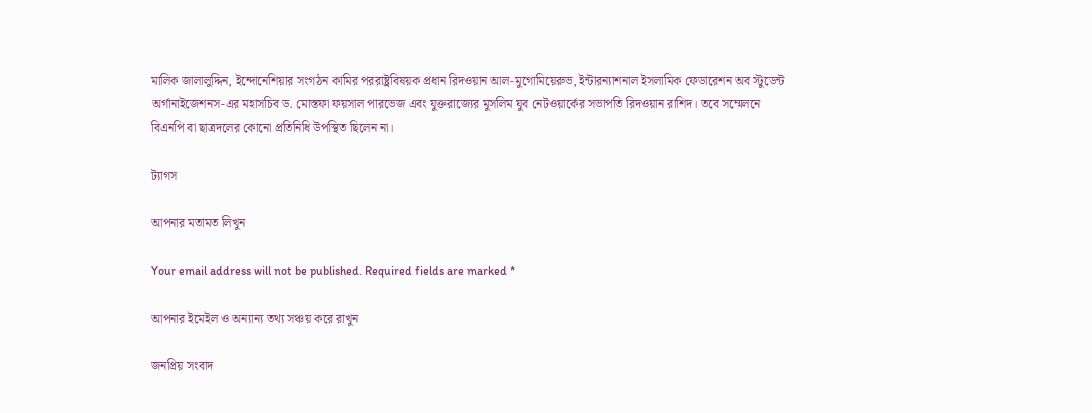মালিক জালালুদ্দিন, ইন্দোনেশিয়ার সংগঠন কামির পররাষ্ট্রবিষয়ক প্রধান রিদওয়ান আল-মুগোমিয়েরুভ, ইন্টারন্যাশনাল ইসলামিক ফেডারেশন অব স্টুডেন্ট অর্গানাইজেশনস-এর মহাসচিব ড. মোস্তফা ফয়সাল পারভেজ এবং যুক্তরাজ্যের মুসলিম যুব নেটওয়ার্কের সভাপতি রিদওয়ান রাশিদ। তবে সম্মেলনে বিএনপি বা ছাত্রদলের কোনো প্রতিনিধি উপস্থিত ছিলেন না।

ট্যাগস

আপনার মতামত লিখুন

Your email address will not be published. Required fields are marked *

আপনার ইমেইল ও অন্যান্য তথ্য সঞ্চয় করে রাখুন

জনপ্রিয় সংবাদ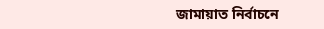জামায়াত নির্বাচনে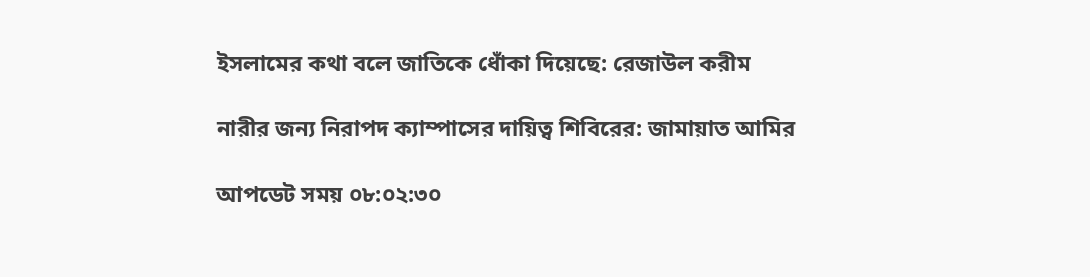ইসলামের কথা বলে জাতিকে ধোঁকা দিয়েছে: রেজাউল করীম

নারীর জন্য নিরাপদ ক্যাম্পাসের দায়িত্ব শিবিরের: জামায়াত আমির

আপডেট সময় ০৮:০২:৩০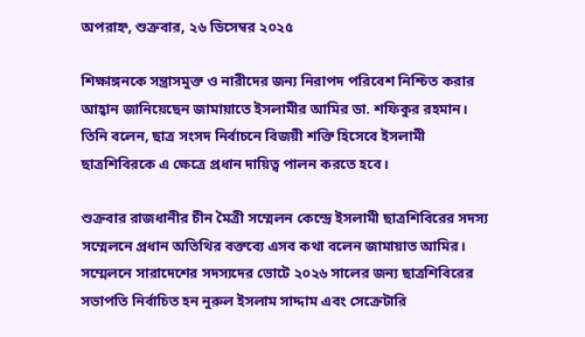অপরাহ্ন, শুক্রবার, ২৬ ডিসেম্বর ২০২৫

শিক্ষাঙ্গনকে সন্ত্রাসমুক্ত ও নারীদের জন্য নিরাপদ পরিবেশ নিশ্চিত করার আহ্বান জানিয়েছেন জামায়াতে ইসলামীর আমির ডা. শফিকুর রহমান। তিনি বলেন, ছাত্র সংসদ নির্বাচনে বিজয়ী শক্তি হিসেবে ইসলামী ছাত্রশিবিরকে এ ক্ষেত্রে প্রধান দায়িত্ব পালন করতে হবে।

শুক্রবার রাজধানীর চীন মৈত্রী সম্মেলন কেন্দ্রে ইসলামী ছাত্রশিবিরের সদস্য সম্মেলনে প্রধান অতিথির বক্তব্যে এসব কথা বলেন জামায়াত আমির। সম্মেলনে সারাদেশের সদস্যদের ভোটে ২০২৬ সালের জন্য ছাত্রশিবিরের সভাপতি নির্বাচিত হন নুরুল ইসলাম সাদ্দাম এবং সেক্রেটারি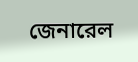জেনারেল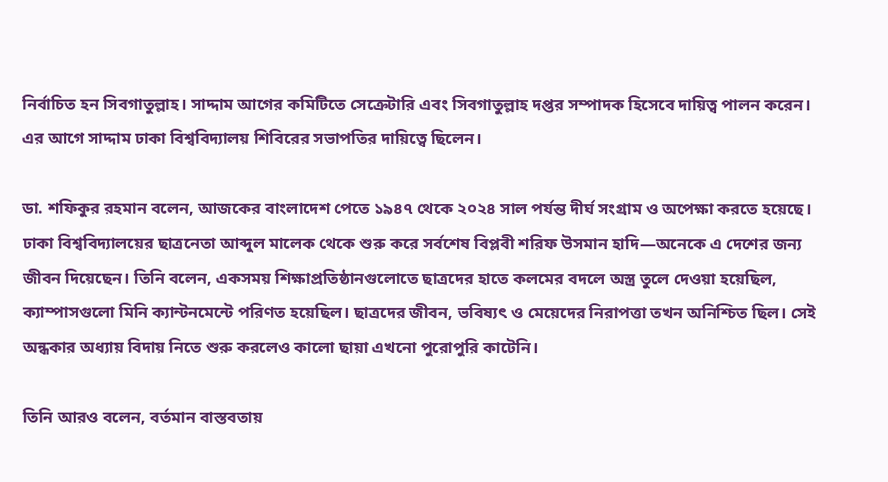নির্বাচিত হন সিবগাতুল্লাহ। সাদ্দাম আগের কমিটিতে সেক্রেটারি এবং সিবগাতুল্লাহ দপ্তর সম্পাদক হিসেবে দায়িত্ব পালন করেন। এর আগে সাদ্দাম ঢাকা বিশ্ববিদ্যালয় শিবিরের সভাপতির দায়িত্বে ছিলেন।

ডা. শফিকুর রহমান বলেন, আজকের বাংলাদেশ পেতে ১৯৪৭ থেকে ২০২৪ সাল পর্যন্ত দীর্ঘ সংগ্রাম ও অপেক্ষা করতে হয়েছে। ঢাকা বিশ্ববিদ্যালয়ের ছাত্রনেতা আব্দুল মালেক থেকে শুরু করে সর্বশেষ বিপ্লবী শরিফ উসমান হাদি—অনেকে এ দেশের জন্য জীবন দিয়েছেন। তিনি বলেন, একসময় শিক্ষাপ্রতিষ্ঠানগুলোতে ছাত্রদের হাতে কলমের বদলে অস্ত্র তুলে দেওয়া হয়েছিল, ক্যাম্পাসগুলো মিনি ক্যান্টনমেন্টে পরিণত হয়েছিল। ছাত্রদের জীবন, ভবিষ্যৎ ও মেয়েদের নিরাপত্তা তখন অনিশ্চিত ছিল। সেই অন্ধকার অধ্যায় বিদায় নিতে শুরু করলেও কালো ছায়া এখনো পুরোপুরি কাটেনি।

তিনি আরও বলেন, বর্তমান বাস্তবতায়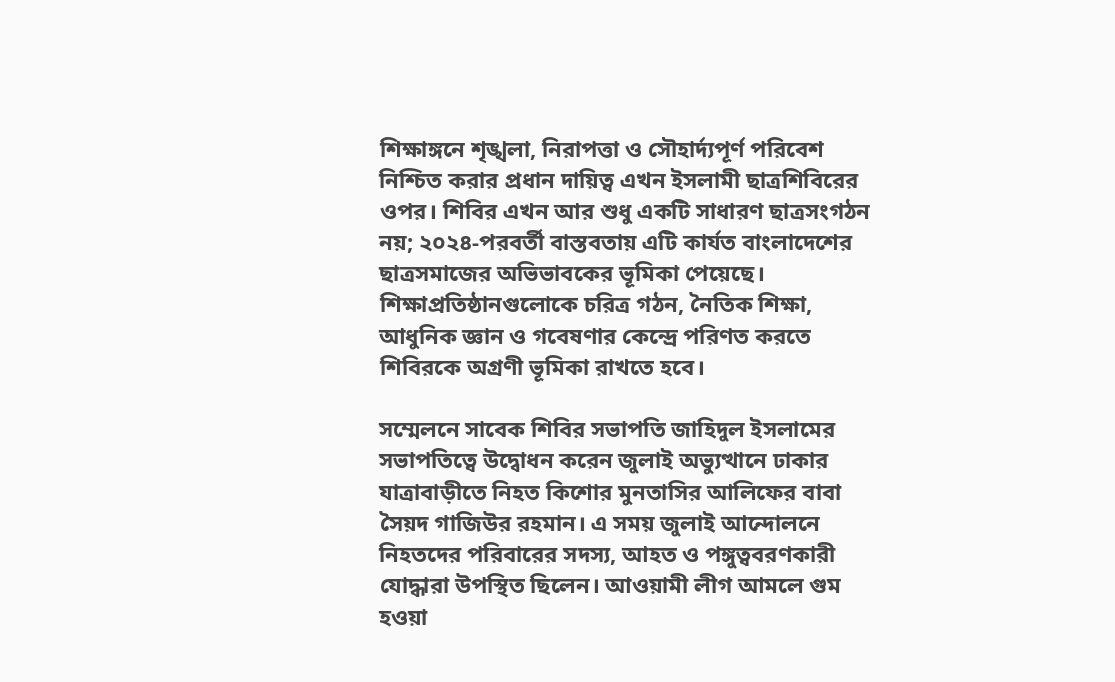শিক্ষাঙ্গনে শৃঙ্খলা, নিরাপত্তা ও সৌহার্দ্যপূর্ণ পরিবেশ নিশ্চিত করার প্রধান দায়িত্ব এখন ইসলামী ছাত্রশিবিরের ওপর। শিবির এখন আর শুধু একটি সাধারণ ছাত্রসংগঠন নয়; ২০২৪-পরবর্তী বাস্তবতায় এটি কার্যত বাংলাদেশের ছাত্রসমাজের অভিভাবকের ভূমিকা পেয়েছে। শিক্ষাপ্রতিষ্ঠানগুলোকে চরিত্র গঠন, নৈতিক শিক্ষা, আধুনিক জ্ঞান ও গবেষণার কেন্দ্রে পরিণত করতে শিবিরকে অগ্রণী ভূমিকা রাখতে হবে।

সম্মেলনে সাবেক শিবির সভাপতি জাহিদুল ইসলামের সভাপতিত্বে উদ্বোধন করেন জুলাই অভ্যুত্থানে ঢাকার যাত্রাবাড়ীতে নিহত কিশোর মুনতাসির আলিফের বাবা সৈয়দ গাজিউর রহমান। এ সময় জুলাই আন্দোলনে নিহতদের পরিবারের সদস্য, আহত ও পঙ্গুত্ববরণকারী যোদ্ধারা উপস্থিত ছিলেন। আওয়ামী লীগ আমলে গুম হওয়া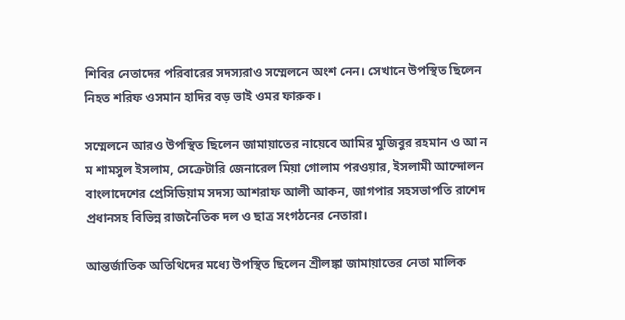শিবির নেতাদের পরিবারের সদস্যরাও সম্মেলনে অংশ নেন। সেখানে উপস্থিত ছিলেন নিহত শরিফ ওসমান হাদির বড় ভাই ওমর ফারুক।

সম্মেলনে আরও উপস্থিত ছিলেন জামায়াতের নায়েবে আমির মুজিবুর রহমান ও আ ন ম শামসুল ইসলাম, সেক্রেটারি জেনারেল মিয়া গোলাম পরওয়ার, ইসলামী আন্দোলন বাংলাদেশের প্রেসিডিয়াম সদস্য আশরাফ আলী আকন, জাগপার সহসভাপতি রাশেদ প্রধানসহ বিভিন্ন রাজনৈতিক দল ও ছাত্র সংগঠনের নেতারা।

আন্তর্জাতিক অতিথিদের মধ্যে উপস্থিত ছিলেন শ্রীলঙ্কা জামায়াতের নেতা মালিক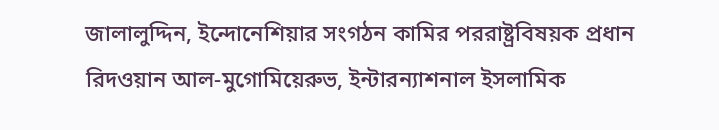জালালুদ্দিন, ইন্দোনেশিয়ার সংগঠন কামির পররাষ্ট্রবিষয়ক প্রধান রিদওয়ান আল-মুগোমিয়েরুভ, ইন্টারন্যাশনাল ইসলামিক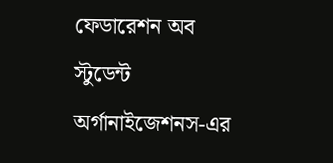ফেডারেশন অব স্টুডেন্ট অর্গানাইজেশনস-এর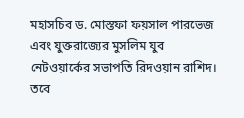মহাসচিব ড. মোস্তফা ফয়সাল পারভেজ এবং যুক্তরাজ্যের মুসলিম যুব নেটওয়ার্কের সভাপতি রিদওয়ান রাশিদ। তবে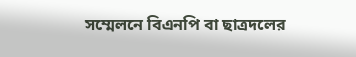সম্মেলনে বিএনপি বা ছাত্রদলের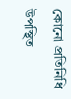কোনো প্রতিনিধি উপস্থিত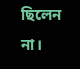ছিলেন না।